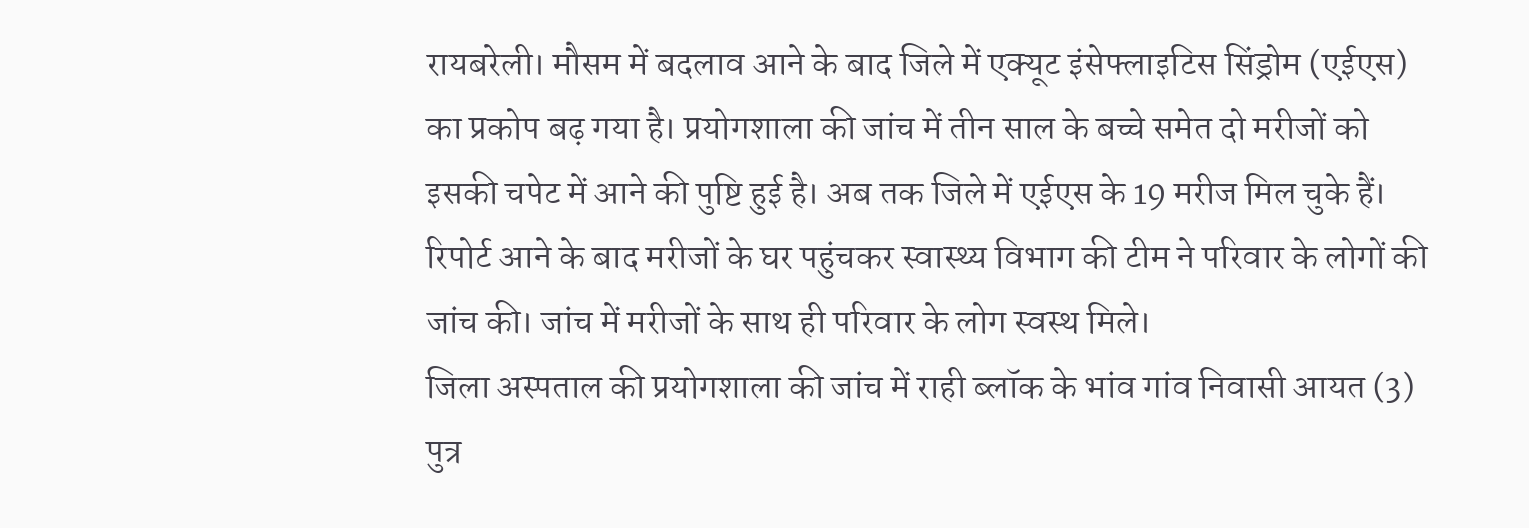रायबरेली। मौसम में बदलाव आने के बाद जिले में एक्यूट इंसेफ्लाइटिस सिंड्रोम (एईएस) का प्रकोप बढ़ गया है। प्रयोगशाला की जांच में तीन साल के बच्चे समेत दो मरीजों को इसकी चपेट में आने की पुष्टि हुई है। अब तक जिले में एईएस के 19 मरीज मिल चुके हैं। रिपोर्ट आने के बाद मरीजों के घर पहुंचकर स्वास्थ्य विभाग की टीम ने परिवार के लोगों की जांच की। जांच में मरीजों के साथ ही परिवार के लोग स्वस्थ मिले।
जिला अस्पताल की प्रयोगशाला की जांच में राही ब्लॉक के भांव गांव निवासी आयत (3) पुत्र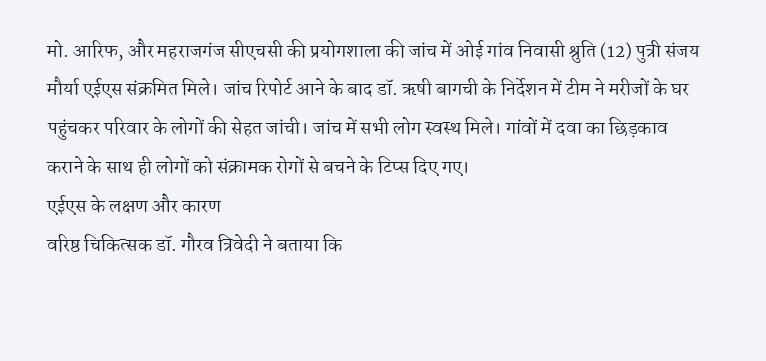मो. आरिफ, और महराजगंज सीएचसी की प्रयोगशाला की जांच में ओई गांव निवासी श्रुति (12) पुत्री संजय मौर्या एईएस संक्रमित मिले। जांच रिपोर्ट आने के बाद डॉ. ऋषी बागची के निर्देशन में टीम ने मरीजों के घर पहुंचकर परिवार के लोगों की सेहत जांची। जांच में सभी लोग स्वस्थ मिले। गांवों में दवा का छिड़काव कराने के साथ ही लोगों को संक्रामक रोगों से बचने के टिप्स दिए गए।
एईएस के लक्षण और कारण
वरिष्ठ चिकित्सक डॉ. गौरव त्रिवेदी ने बताया कि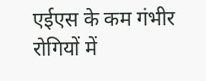एईएस के कम गंभीर रोगियों में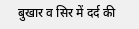बुखार व सिर में दर्द की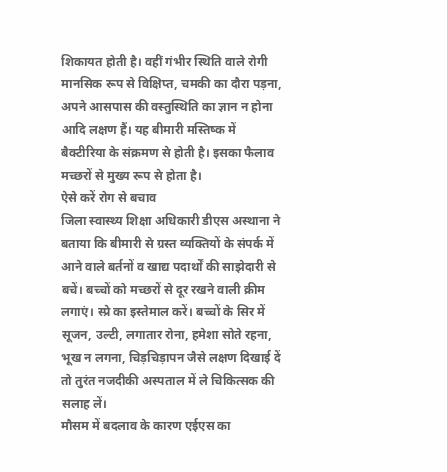शिकायत होती है। वहीं गंभीर स्थिति वाले रोगी मानसिक रूप से विक्षिप्त, चमकी का दौरा पड़ना, अपने आसपास की वस्तुस्थिति का ज्ञान न होना आदि लक्षण हैं। यह बीमारी मस्तिष्क में बैक्टीरिया के संक्रमण से होती है। इसका फैलाव मच्छरों से मुख्य रूप से होता है।
ऐसे करें रोग से बचाव
जिला स्वास्थ्य शिक्षा अधिकारी डीएस अस्थाना ने बताया कि बीमारी से ग्रस्त व्यक्तियों के संपर्क में आने वाले बर्तनों व खाद्य पदार्थों की साझेदारी से बचें। बच्चों को मच्छरों से दूर रखने वाली क्रीम लगाएं। स्प्रे का इस्तेमाल करें। बच्चों के सिर में सूजन, उल्टी, लगातार रोना, हमेशा सोते रहना, भूख न लगना, चिड़चिड़ापन जैसे लक्षण दिखाई दें तो तुरंत नजदीकी अस्पताल में ले चिकित्सक की सलाह लें।
मौसम में बदलाव के कारण एईएस का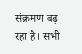संक्रमण बढ़ रहा है। सभी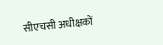सीएचसी अधीक्षकों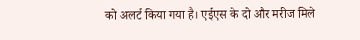को अलर्ट किया गया है। एईएस के दो और मरीज मिले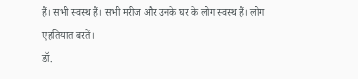हैं। सभी स्वस्थ हैं। सभी मरीज और उनके घर के लोग स्वस्थ हैं। लोग एहतियात बरतें।
डॉ.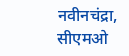नवीनचंद्रा, सीएमओ